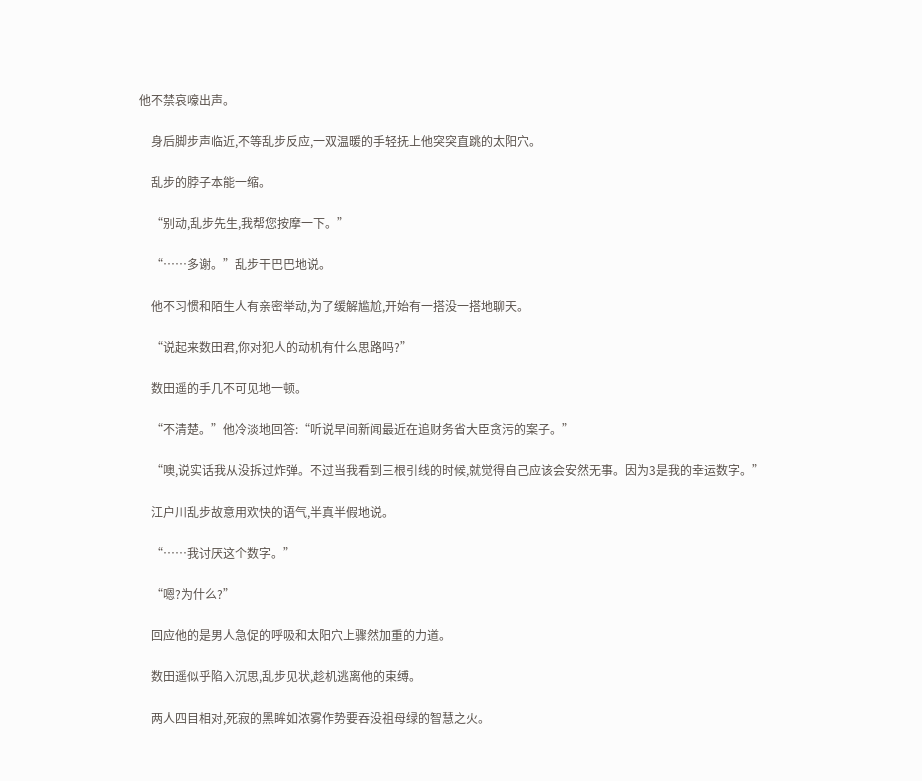他不禁哀嚎出声。

    身后脚步声临近,不等乱步反应,一双温暖的手轻抚上他突突直跳的太阳穴。

    乱步的脖子本能一缩。

    “别动,乱步先生,我帮您按摩一下。”

    “……多谢。”乱步干巴巴地说。

    他不习惯和陌生人有亲密举动,为了缓解尴尬,开始有一搭没一搭地聊天。

    “说起来数田君,你对犯人的动机有什么思路吗?”

    数田遥的手几不可见地一顿。

    “不清楚。”他冷淡地回答:“听说早间新闻最近在追财务省大臣贪污的案子。”

    “噢,说实话我从没拆过炸弹。不过当我看到三根引线的时候,就觉得自己应该会安然无事。因为3是我的幸运数字。”

    江户川乱步故意用欢快的语气,半真半假地说。

    “……我讨厌这个数字。”

    “嗯?为什么?”

    回应他的是男人急促的呼吸和太阳穴上骤然加重的力道。

    数田遥似乎陷入沉思,乱步见状,趁机逃离他的束缚。

    两人四目相对,死寂的黑眸如浓雾作势要吞没祖母绿的智慧之火。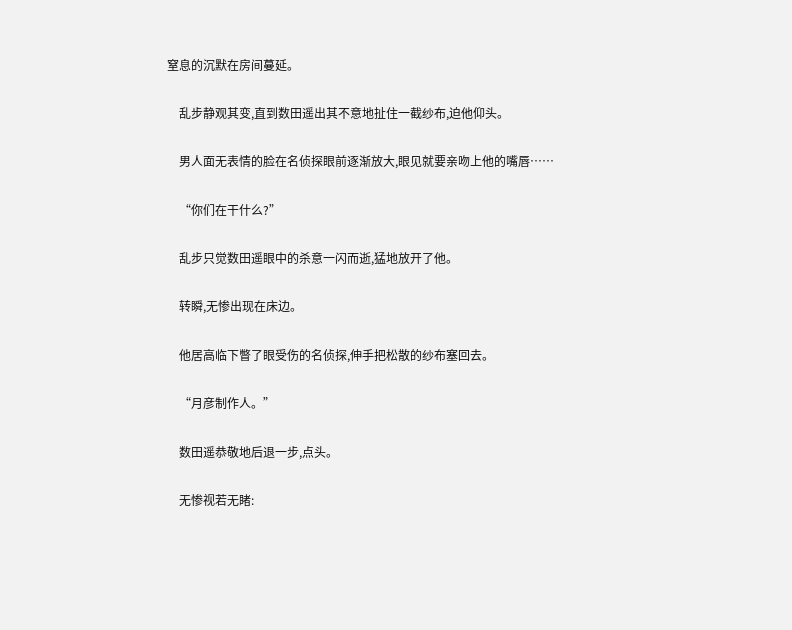窒息的沉默在房间蔓延。

    乱步静观其变,直到数田遥出其不意地扯住一截纱布,迫他仰头。

    男人面无表情的脸在名侦探眼前逐渐放大,眼见就要亲吻上他的嘴唇……

    “你们在干什么?”

    乱步只觉数田遥眼中的杀意一闪而逝,猛地放开了他。

    转瞬,无惨出现在床边。

    他居高临下瞥了眼受伤的名侦探,伸手把松散的纱布塞回去。

    “月彦制作人。”

    数田遥恭敬地后退一步,点头。

    无惨视若无睹: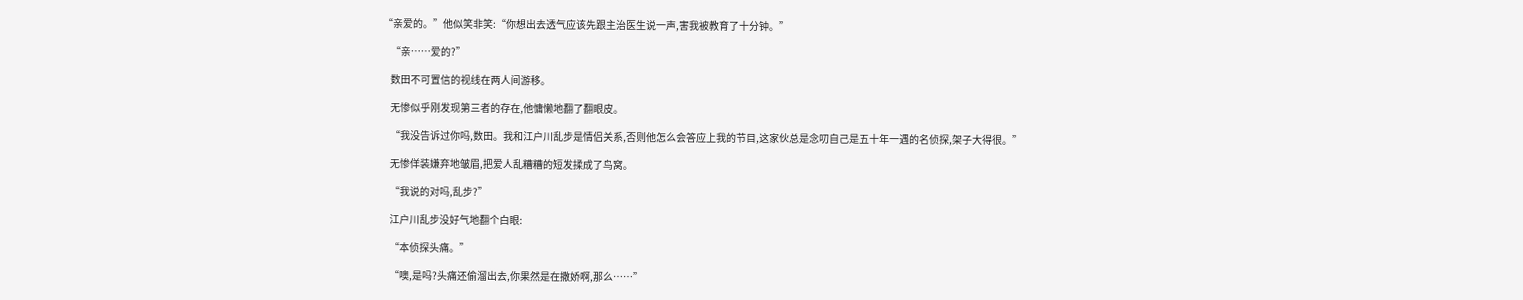“亲爱的。”他似笑非笑:“你想出去透气应该先跟主治医生说一声,害我被教育了十分钟。”

    “亲……爱的?”

    数田不可置信的视线在两人间游移。

    无惨似乎刚发现第三者的存在,他慵懒地翻了翻眼皮。

    “我没告诉过你吗,数田。我和江户川乱步是情侣关系,否则他怎么会答应上我的节目,这家伙总是念叨自己是五十年一遇的名侦探,架子大得很。”

    无惨佯装嫌弃地皱眉,把爱人乱糟糟的短发揉成了鸟窝。

    “我说的对吗,乱步?”

    江户川乱步没好气地翻个白眼:

    “本侦探头痛。”

    “噢,是吗?头痛还偷溜出去,你果然是在撒娇啊,那么……”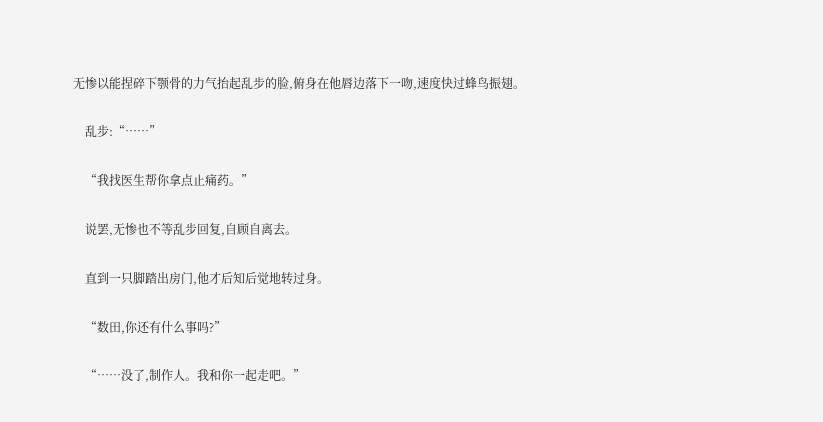无惨以能捏碎下颚骨的力气抬起乱步的脸,俯身在他唇边落下一吻,速度快过蜂鸟振翅。

    乱步:“……”

    “我找医生帮你拿点止痛药。”

    说罢,无惨也不等乱步回复,自顾自离去。

    直到一只脚踏出房门,他才后知后觉地转过身。

    “数田,你还有什么事吗?”

    “……没了,制作人。我和你一起走吧。”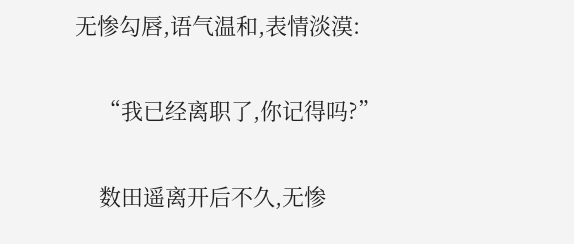无惨勾唇,语气温和,表情淡漠:

    “我已经离职了,你记得吗?”

    数田遥离开后不久,无惨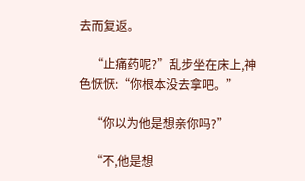去而复返。

    “止痛药呢?”乱步坐在床上,神色恹恹:“你根本没去拿吧。”

    “你以为他是想亲你吗?”

    “不,他是想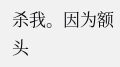杀我。因为额头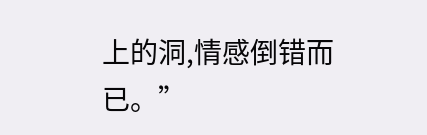上的洞,情感倒错而已。”